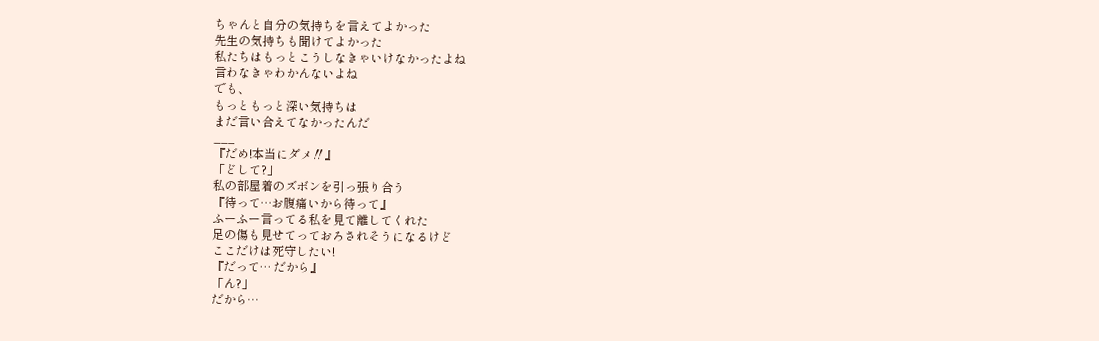ちゃんと自分の気持ちを言えてよかった
先生の気持ちも聞けてよかった
私たちはもっとこうしなきゃいけなかったよね
言わなきゃわかんないよね
でも、
もっともっと深い気持ちは
まだ言い合えてなかったんだ
___
『だめ!本当にダメ‼』
「どして?」
私の部屋着のズボンを引っ張り合う
『待って…お腹痛いから待って』
ふーふー言ってる私を見て離してくれた
足の傷も見せてっておろされそうになるけど
ここだけは死守したい!
『だって… だから』
「ん?」
だから…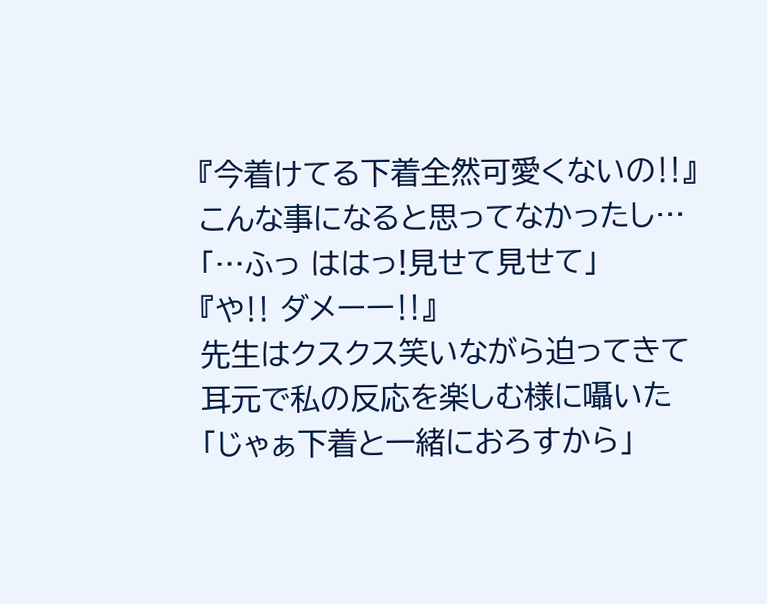『今着けてる下着全然可愛くないの‼』
こんな事になると思ってなかったし…
「…ふっ ははっ!見せて見せて」
『や‼ ダメーー‼』
先生はクスクス笑いながら迫ってきて
耳元で私の反応を楽しむ様に囁いた
「じゃぁ下着と一緒におろすから」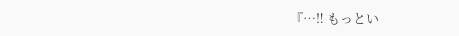『…‼ もっとい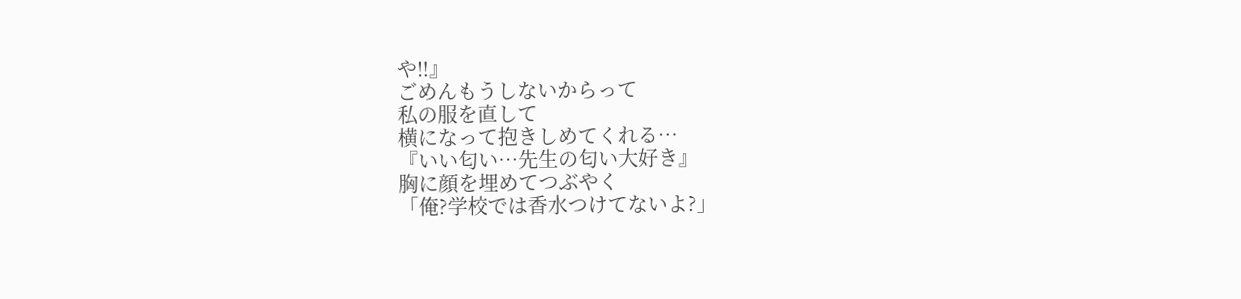や‼』
ごめんもうしないからって
私の服を直して
横になって抱きしめてくれる…
『いい匂い…先生の匂い大好き』
胸に顔を埋めてつぶやく
「俺?学校では香水つけてないよ?」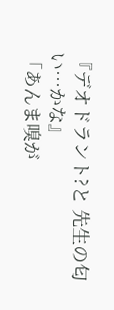『デオドラント?と 先生の匂い…かな』
「あんま嗅が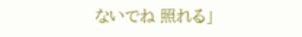ないでね 照れる」